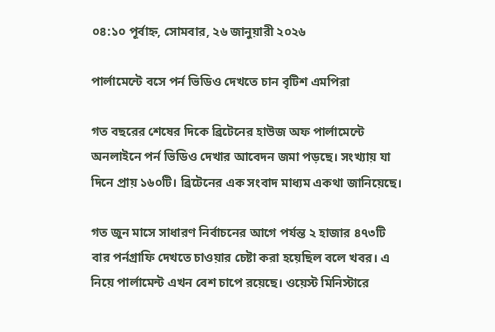০৪:১০ পূর্বাহ্ন, সোমবার, ২৬ জানুয়ারী ২০২৬

পার্লামেন্টে বসে পর্ন ভিডিও দেখতে চান বৃটিশ এমপিরা

গত বছরের শেষের দিকে ব্রিটেনের হাউজ অফ পার্লামেন্টে অনলাইনে পর্ন ভিডিও দেখার আবেদন জমা পড়ছে। সংখ্যায় যা দিনে প্রায় ১৬০টি। ব্রিটেনের এক সংবাদ মাধ্যম একথা জানিয়েছে।

গত জুন মাসে সাধারণ নির্বাচনের আগে পর্যন্ত ২ হাজার ৪৭৩টি বার পর্নগ্রাফি দেখতে চাওয়ার চেষ্টা করা হয়েছিল বলে খবর। এ নিয়ে পার্লামেন্ট এখন বেশ চাপে রয়েছে। ওয়েস্ট মিনিস্টারে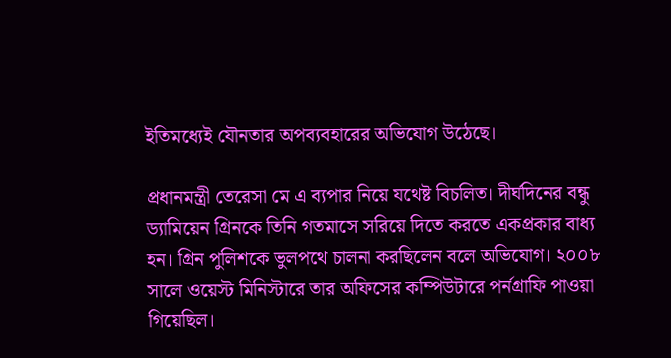ইতিমধ্যেই যৌনতার অপব্যবহারের অভিযোগ উঠেছে।

প্রধানমন্ত্রী তেরেসা মে এ ব্যপার নিয়ে যথেষ্ট বিচলিত। দীর্ঘদিনের বন্ধু ড্যামিয়েন গ্রিনকে তিনি গতমাসে সরিয়ে দিতে করতে একপ্রকার বাধ্য হন। গ্রিন পুলিশকে ভুলপথে চালনা করছিলেন বলে অভিযোগ। ২০০৮ সালে ওয়েস্ট মিনিস্টারে তার অফিসের কম্পিউটারে পর্নগ্রাফি পাওয়া গিয়েছিল।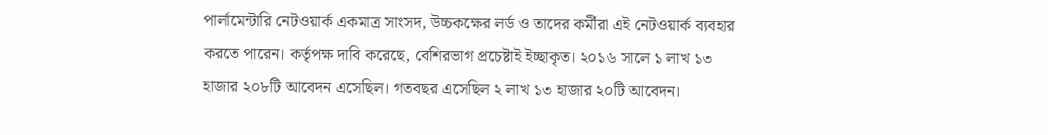পার্লামেন্টারি নেটওয়ার্ক একমাত্র সাংসদ, উচ্চকক্ষের লর্ড ও তাদের কর্মীরা এই নেটওয়ার্ক ব্যবহার করতে পারেন। কর্তৃপক্ষ দাবি করেছে, বেশিরভাগ প্রচেষ্টাই ইচ্ছাকৃত। ২০১৬ সালে ১ লাখ ১৩ হাজার ২০৮টি আবেদন এসেছিল। গতবছর এসেছিল ২ লাখ ১৩ হাজার ২০টি আবেদন।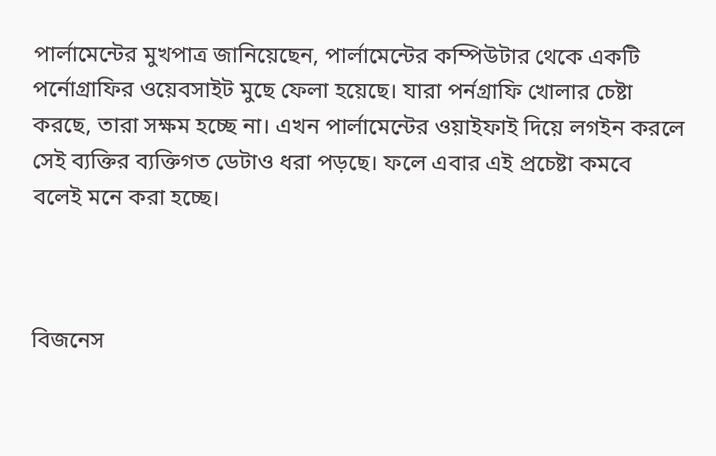পার্লামেন্টের মুখপাত্র জানিয়েছেন, পার্লামেন্টের কম্পিউটার থেকে একটি পর্নোগ্রাফির ওয়েবসাইট মুছে ফেলা হয়েছে। যারা পর্নগ্রাফি খোলার চেষ্টা করছে, তারা সক্ষম হচ্ছে না। এখন পার্লামেন্টের ওয়াইফাই দিয়ে লগইন করলে সেই ব্যক্তির ব্যক্তিগত ডেটাও ধরা পড়ছে। ফলে এবার এই প্রচেষ্টা কমবে বলেই মনে করা হচ্ছে।



বিজনেস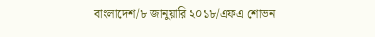বাংলাদেশ/৮ জানুয়ারি ২০১৮/এফএ শোভন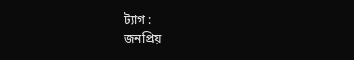ট্যাগ :
জনপ্রিয়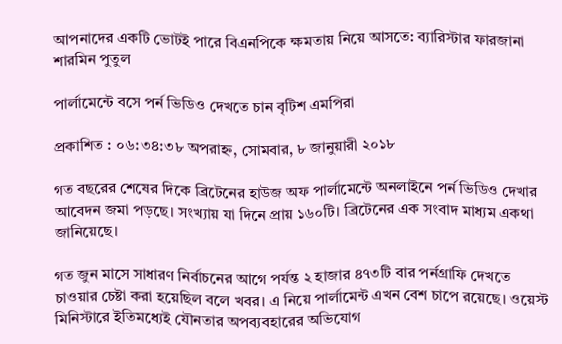আপনাদের একটি ভোটই পারে বিএনপিকে ক্ষমতায় নিয়ে আসতে: ব্যারিস্টার ফারজানা শারমিন পুতুল

পার্লামেন্টে বসে পর্ন ভিডিও দেখতে চান বৃটিশ এমপিরা

প্রকাশিত : ০৬:৩৪:৩৮ অপরাহ্ন, সোমবার, ৮ জানুয়ারী ২০১৮

গত বছরের শেষের দিকে ব্রিটেনের হাউজ অফ পার্লামেন্টে অনলাইনে পর্ন ভিডিও দেখার আবেদন জমা পড়ছে। সংখ্যায় যা দিনে প্রায় ১৬০টি। ব্রিটেনের এক সংবাদ মাধ্যম একথা জানিয়েছে।

গত জুন মাসে সাধারণ নির্বাচনের আগে পর্যন্ত ২ হাজার ৪৭৩টি বার পর্নগ্রাফি দেখতে চাওয়ার চেষ্টা করা হয়েছিল বলে খবর। এ নিয়ে পার্লামেন্ট এখন বেশ চাপে রয়েছে। ওয়েস্ট মিনিস্টারে ইতিমধ্যেই যৌনতার অপব্যবহারের অভিযোগ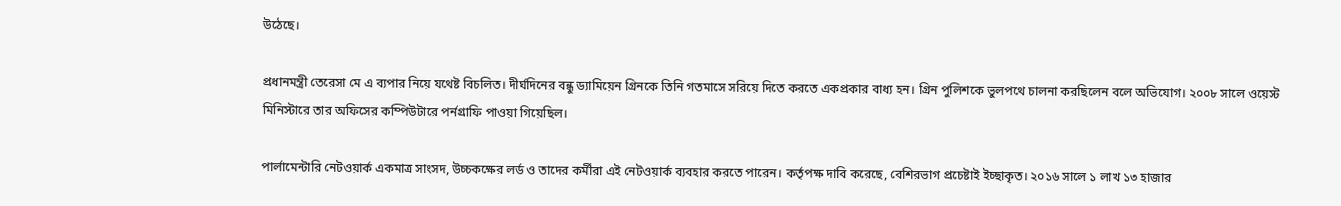উঠেছে।

প্রধানমন্ত্রী তেরেসা মে এ ব্যপার নিয়ে যথেষ্ট বিচলিত। দীর্ঘদিনের বন্ধু ড্যামিয়েন গ্রিনকে তিনি গতমাসে সরিয়ে দিতে করতে একপ্রকার বাধ্য হন। গ্রিন পুলিশকে ভুলপথে চালনা করছিলেন বলে অভিযোগ। ২০০৮ সালে ওয়েস্ট মিনিস্টারে তার অফিসের কম্পিউটারে পর্নগ্রাফি পাওয়া গিয়েছিল।

পার্লামেন্টারি নেটওয়ার্ক একমাত্র সাংসদ, উচ্চকক্ষের লর্ড ও তাদের কর্মীরা এই নেটওয়ার্ক ব্যবহার করতে পারেন। কর্তৃপক্ষ দাবি করেছে, বেশিরভাগ প্রচেষ্টাই ইচ্ছাকৃত। ২০১৬ সালে ১ লাখ ১৩ হাজার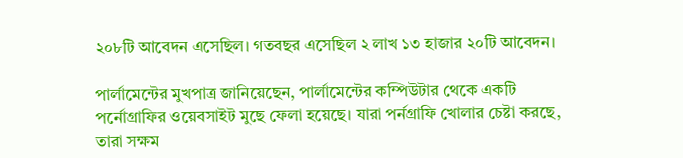২০৮টি আবেদন এসেছিল। গতবছর এসেছিল ২ লাখ ১৩ হাজার ২০টি আবেদন।

পার্লামেন্টের মুখপাত্র জানিয়েছেন, পার্লামেন্টের কম্পিউটার থেকে একটি পর্নোগ্রাফির ওয়েবসাইট মুছে ফেলা হয়েছে। যারা পর্নগ্রাফি খোলার চেষ্টা করছে, তারা সক্ষম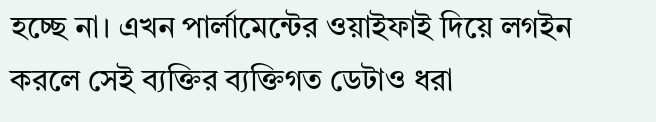হচ্ছে না। এখন পার্লামেন্টের ওয়াইফাই দিয়ে লগইন করলে সেই ব্যক্তির ব্যক্তিগত ডেটাও ধরা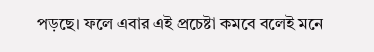পড়ছে। ফলে এবার এই প্রচেষ্টা কমবে বলেই মনে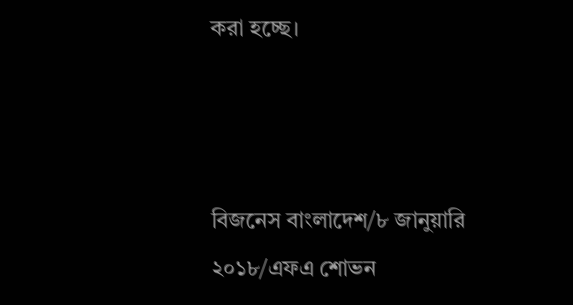করা হচ্ছে।



বিজনেস বাংলাদেশ/৮ জানুয়ারি ২০১৮/এফএ শোভন